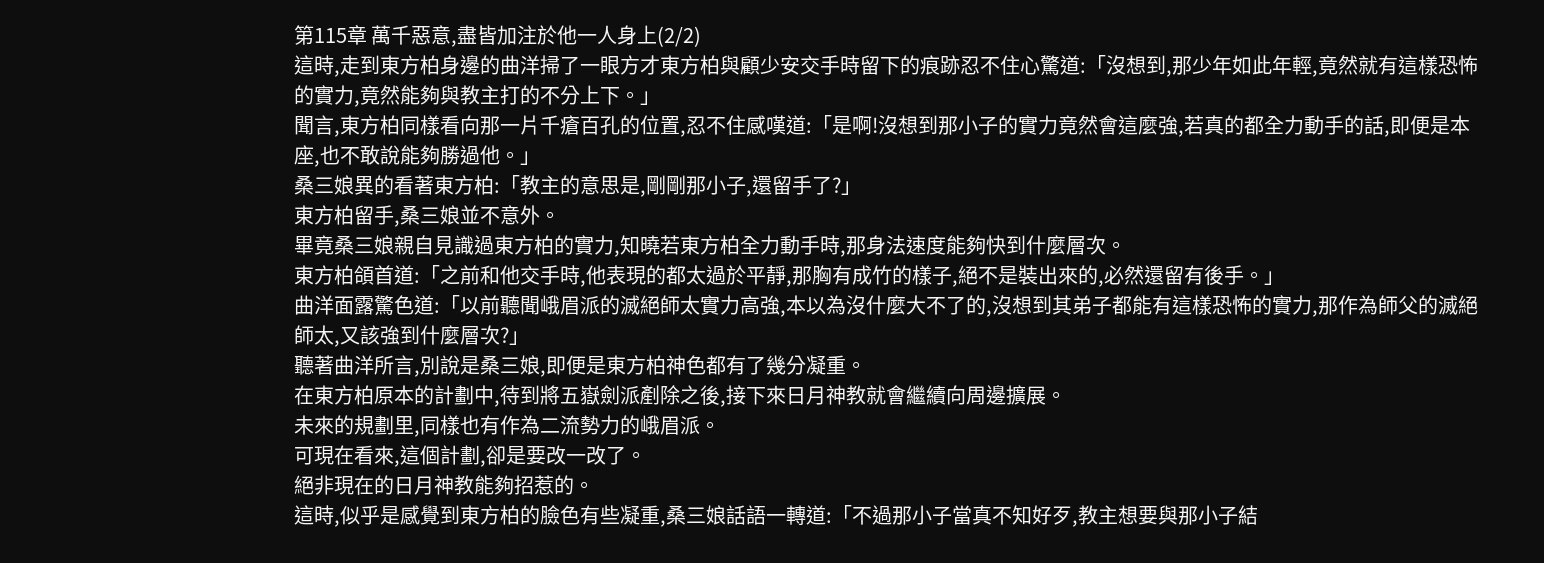第115章 萬千惡意,盡皆加注於他一人身上(2/2)
這時,走到東方柏身邊的曲洋掃了一眼方才東方柏與顧少安交手時留下的痕跡忍不住心驚道:「沒想到,那少年如此年輕,竟然就有這樣恐怖的實力,竟然能夠與教主打的不分上下。」
聞言,東方柏同樣看向那一片千瘡百孔的位置,忍不住感嘆道:「是啊!沒想到那小子的實力竟然會這麼強,若真的都全力動手的話,即便是本座,也不敢說能夠勝過他。」
桑三娘異的看著東方柏:「教主的意思是,剛剛那小子,還留手了?」
東方柏留手,桑三娘並不意外。
畢竟桑三娘親自見識過東方柏的實力,知曉若東方柏全力動手時,那身法速度能夠快到什麼層次。
東方柏頜首道:「之前和他交手時,他表現的都太過於平靜,那胸有成竹的樣子,絕不是裝出來的,必然還留有後手。」
曲洋面露驚色道:「以前聽聞峨眉派的滅絕師太實力高強,本以為沒什麼大不了的,沒想到其弟子都能有這樣恐怖的實力,那作為師父的滅絕師太,又該強到什麼層次?」
聽著曲洋所言,別說是桑三娘,即便是東方柏神色都有了幾分凝重。
在東方柏原本的計劃中,待到將五嶽劍派剷除之後,接下來日月神教就會繼續向周邊擴展。
未來的規劃里,同樣也有作為二流勢力的峨眉派。
可現在看來,這個計劃,卻是要改一改了。
絕非現在的日月神教能夠招惹的。
這時,似乎是感覺到東方柏的臉色有些凝重,桑三娘話語一轉道:「不過那小子當真不知好歹,教主想要與那小子結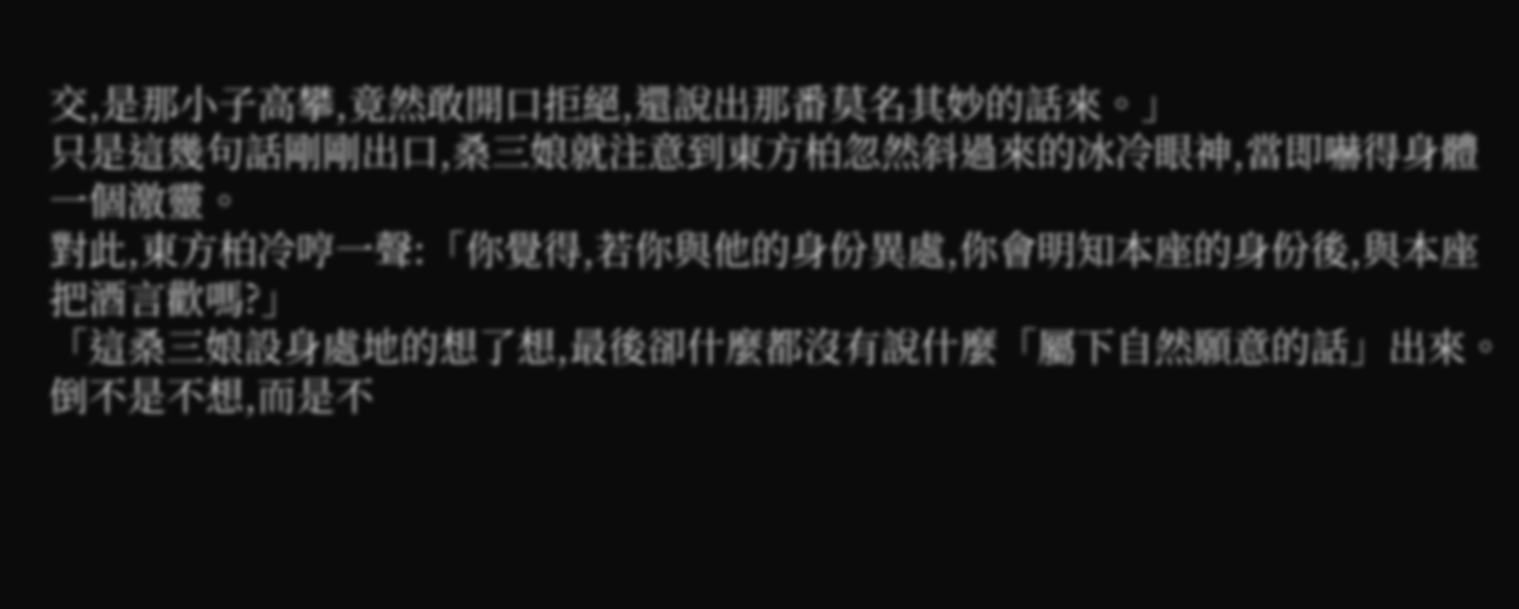交,是那小子高攀,竟然敢開口拒絕,還說出那番莫名其妙的話來。」
只是這幾句話剛剛出口,桑三娘就注意到東方柏忽然斜過來的冰冷眼神,當即嚇得身體一個激靈。
對此,東方柏冷哼一聲:「你覺得,若你與他的身份異處,你會明知本座的身份後,與本座把酒言歡嗎?」
「這桑三娘設身處地的想了想,最後卻什麼都沒有說什麼「屬下自然願意的話」出來。
倒不是不想,而是不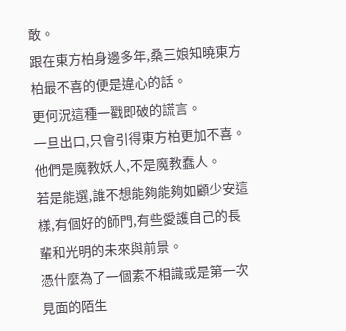敢。
跟在東方柏身邊多年,桑三娘知曉東方柏最不喜的便是違心的話。
更何況這種一戳即破的謊言。
一旦出口,只會引得東方柏更加不喜。
他們是魔教妖人,不是魔教蠢人。
若是能選,誰不想能夠能夠如顧少安這樣,有個好的師門,有些愛護自己的長輩和光明的未來與前景。
憑什麼為了一個素不相識或是第一次見面的陌生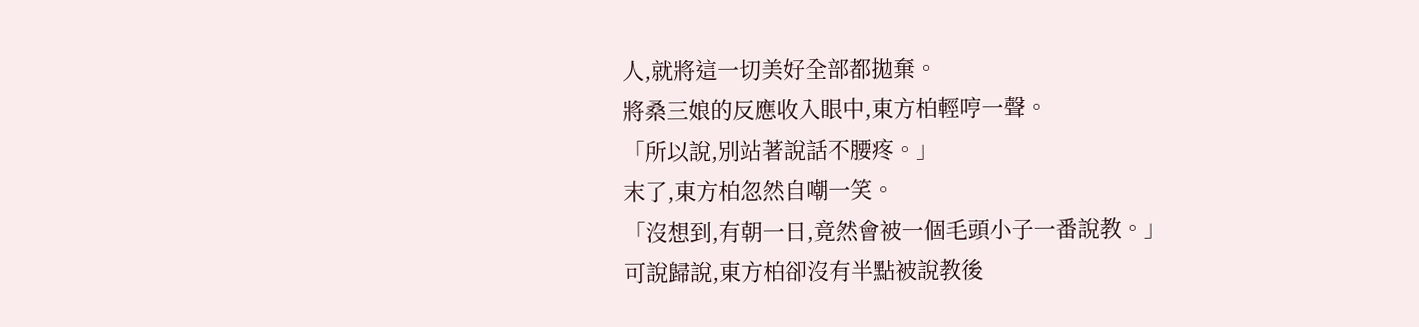人,就將這一切美好全部都拋棄。
將桑三娘的反應收入眼中,東方柏輕哼一聲。
「所以說,別站著說話不腰疼。」
末了,東方柏忽然自嘲一笑。
「沒想到,有朝一日,竟然會被一個毛頭小子一番說教。」
可說歸說,東方柏卻沒有半點被說教後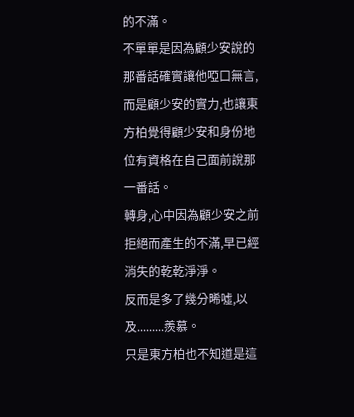的不滿。
不單單是因為顧少安說的那番話確實讓他啞口無言,而是顧少安的實力,也讓東方柏覺得顧少安和身份地位有資格在自己面前說那一番話。
轉身,心中因為顧少安之前拒絕而產生的不滿,早已經消失的乾乾淨淨。
反而是多了幾分晞噓,以及.........羨慕。
只是東方柏也不知道是這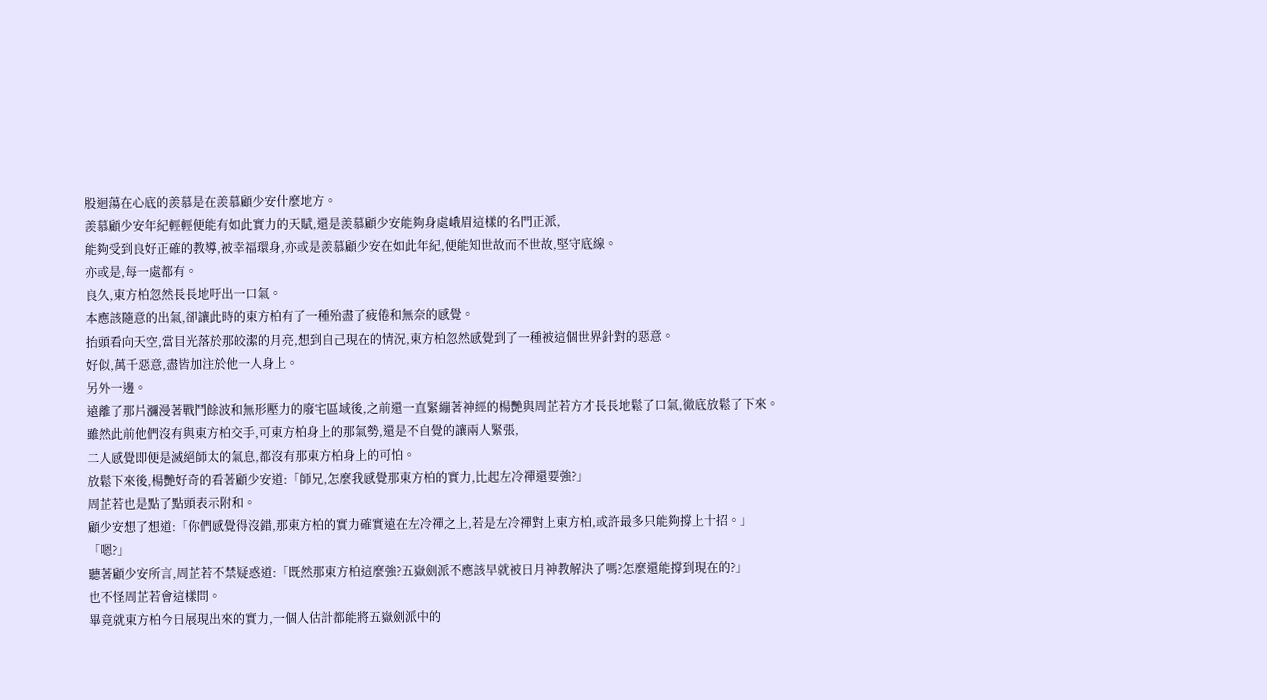股迴蕩在心底的羨慕是在羨慕顧少安什麼地方。
羨慕顧少安年紀輕輕便能有如此實力的天賦,還是羨慕顧少安能夠身處峨眉這樣的名門正派,
能夠受到良好正確的教導,被幸福環身,亦或是羨慕顧少安在如此年紀,便能知世故而不世故,堅守底線。
亦或是,每一處都有。
良久,東方柏忽然長長地吁出一口氣。
本應該隨意的出氣,卻讓此時的東方柏有了一種殆盡了疲倦和無奈的感覺。
抬頭看向天空,當目光落於那皎潔的月亮,想到自己現在的情況,東方柏忽然感覺到了一種被這個世界針對的惡意。
好似,萬千惡意,盡皆加注於他一人身上。
另外一邊。
遠離了那片瀰漫著戰鬥餘波和無形壓力的廢宅區域後,之前還一直緊繃著神經的楊艷與周芷若方才長長地鬆了口氣,徹底放鬆了下來。
雖然此前他們沒有與東方柏交手,可東方柏身上的那氣勢,還是不自覺的讓兩人緊張,
二人感覺即便是滅絕師太的氣息,都沒有那東方柏身上的可怕。
放鬆下來後,楊艷好奇的看著顧少安道:「師兄,怎麼我感覺那東方柏的實力,比起左冷禪還要強?」
周芷若也是點了點頭表示附和。
顧少安想了想道:「你們感覺得沒錯,那東方柏的實力確實遠在左冷禪之上,若是左冷禪對上東方柏,或許最多只能夠撐上十招。」
「嗯?」
聽著顧少安所言,周芷若不禁疑惑道:「既然那東方柏這麼強?五嶽劍派不應該早就被日月神教解決了嗎?怎麼還能撐到現在的?」
也不怪周芷若會這樣問。
畢竟就東方柏今日展現出來的實力,一個人估計都能將五嶽劍派中的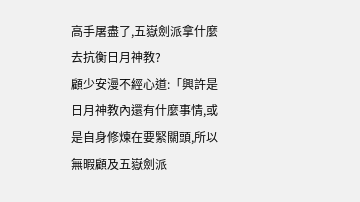高手屠盡了,五嶽劍派拿什麼去抗衡日月神教?
顧少安漫不經心道:「興許是日月神教內還有什麼事情,或是自身修煉在要緊關頭,所以無暇顧及五嶽劍派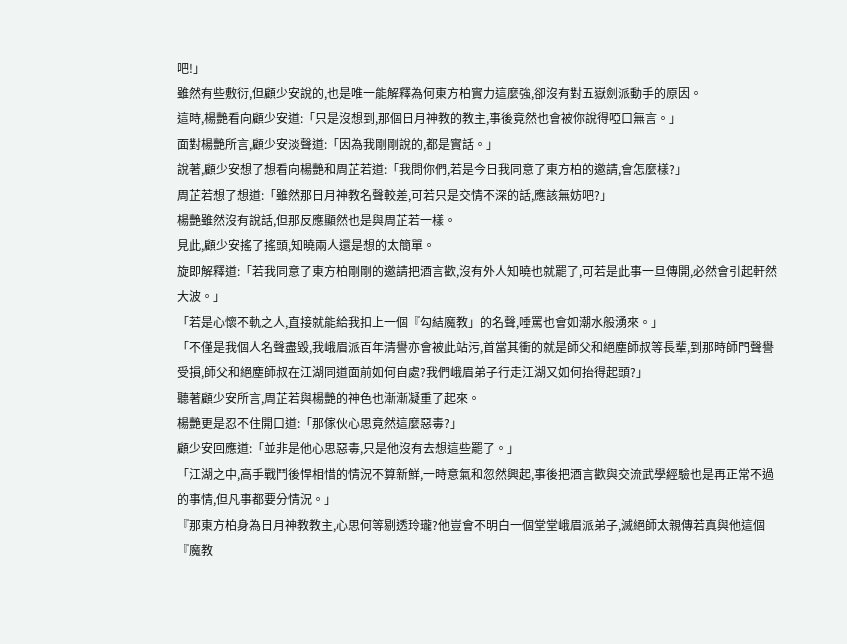吧!」
雖然有些敷衍,但顧少安說的,也是唯一能解釋為何東方柏實力這麼強,卻沒有對五嶽劍派動手的原因。
這時,楊艷看向顧少安道:「只是沒想到,那個日月神教的教主,事後竟然也會被你說得啞口無言。」
面對楊艷所言,顧少安淡聲道:「因為我剛剛說的,都是實話。」
說著,顧少安想了想看向楊艷和周芷若道:「我問你們,若是今日我同意了東方柏的邀請,會怎麼樣?」
周芷若想了想道:「雖然那日月神教名聲較差,可若只是交情不深的話,應該無妨吧?」
楊艷雖然沒有說話,但那反應顯然也是與周芷若一樣。
見此,顧少安搖了搖頭,知曉兩人還是想的太簡單。
旋即解釋道:「若我同意了東方柏剛剛的邀請把酒言歡,沒有外人知曉也就罷了,可若是此事一旦傳開,必然會引起軒然大波。」
「若是心懷不軌之人,直接就能給我扣上一個『勾結魔教」的名聲,唾罵也會如潮水般湧來。」
「不僅是我個人名聲盡毀,我峨眉派百年清譽亦會被此站污,首當其衝的就是師父和絕塵師叔等長輩,到那時師門聲譽受損,師父和絕塵師叔在江湖同道面前如何自處?我們峨眉弟子行走江湖又如何抬得起頭?」
聽著顧少安所言,周芷若與楊艷的神色也漸漸凝重了起來。
楊艷更是忍不住開口道:「那傢伙心思竟然這麼惡毒?」
顧少安回應道:「並非是他心思惡毒,只是他沒有去想這些罷了。」
「江湖之中,高手戰鬥後悍相惜的情況不算新鮮,一時意氣和忽然興起,事後把酒言歡與交流武學經驗也是再正常不過的事情,但凡事都要分情況。」
『那東方柏身為日月神教教主,心思何等剔透玲瓏?他豈會不明白一個堂堂峨眉派弟子,滅絕師太親傳若真與他這個『魔教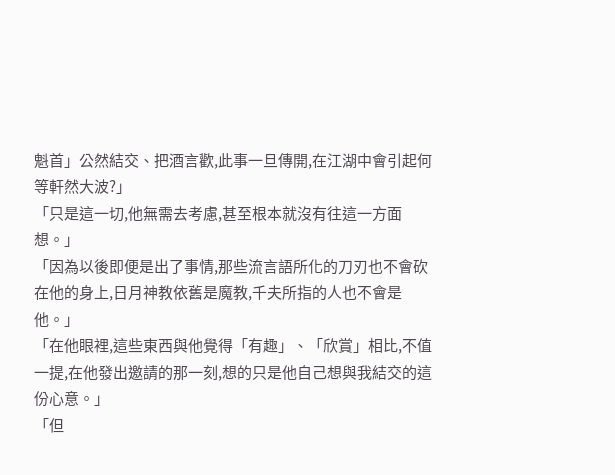魁首」公然結交、把酒言歡,此事一旦傳開,在江湖中會引起何等軒然大波?」
「只是這一切,他無需去考慮,甚至根本就沒有往這一方面想。」
「因為以後即便是出了事情,那些流言語所化的刀刃也不會砍在他的身上,日月神教依舊是魔教,千夫所指的人也不會是他。」
「在他眼裡,這些東西與他覺得「有趣」、「欣賞」相比,不值一提,在他發出邀請的那一刻,想的只是他自己想與我結交的這份心意。」
「但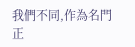我們不同,作為名門正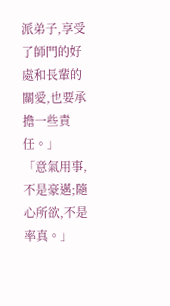派弟子,享受了師門的好處和長輩的關愛,也要承擔一些責任。」
「意氣用事,不是豪邁;隨心所欲,不是率真。」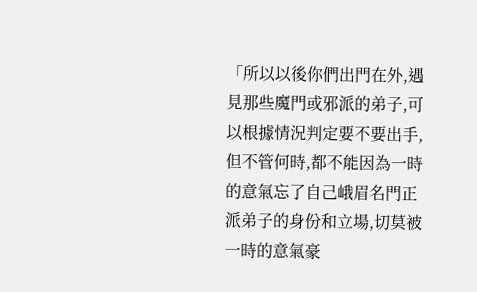「所以以後你們出門在外,遇見那些魔門或邪派的弟子,可以根據情況判定要不要出手,但不管何時,都不能因為一時的意氣忘了自己峨眉名門正派弟子的身份和立場,切莫被一時的意氣豪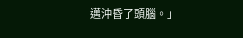邁沖昏了頭腦。」